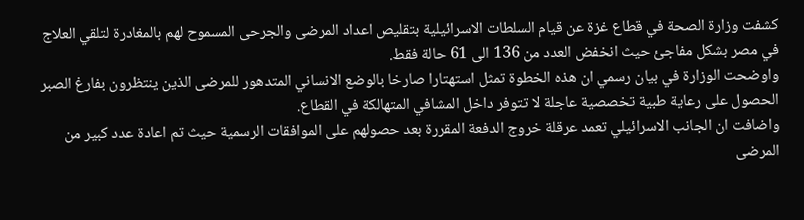كشفت وزارة الصحة في قطاع غزة عن قيام السلطات الاسرائيلية بتقليص اعداد المرضى والجرحى المسموح لهم بالمغادرة لتلقي العلاج في مصر بشكل مفاجئ حيث انخفض العدد من 136 الى 61 حالة فقط.
واوضحت الوزارة في بيان رسمي ان هذه الخطوة تمثل استهتارا صارخا بالوضع الانساني المتدهور للمرضى الذين ينتظرون بفارغ الصبر الحصول على رعاية طبية تخصصية عاجلة لا تتوفر داخل المشافي المتهالكة في القطاع.
واضافت ان الجانب الاسرائيلي تعمد عرقلة خروج الدفعة المقررة بعد حصولهم على الموافقات الرسمية حيث تم اعادة عدد كبير من المرضى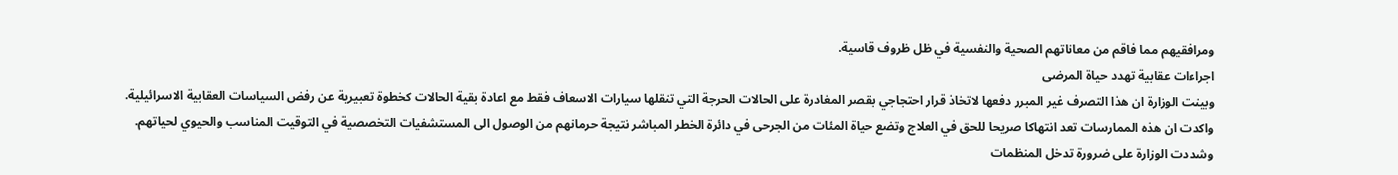ومرافقيهم مما فاقم من معاناتهم الصحية والنفسية في ظل ظروف قاسية.
اجراءات عقابية تهدد حياة المرضى
وبينت الوزارة ان هذا التصرف غير المبرر دفعها لاتخاذ قرار احتجاجي بقصر المغادرة على الحالات الحرجة التي تنقلها سيارات الاسعاف فقط مع اعادة بقية الحالات كخطوة تعبيرية عن رفض السياسات العقابية الاسرائيلية.
واكدت ان هذه الممارسات تعد انتهاكا صريحا للحق في العلاج وتضع حياة المئات من الجرحى في دائرة الخطر المباشر نتيجة حرمانهم من الوصول الى المستشفيات التخصصية في التوقيت المناسب والحيوي لحياتهم.
وشددت الوزارة على ضرورة تدخل المنظمات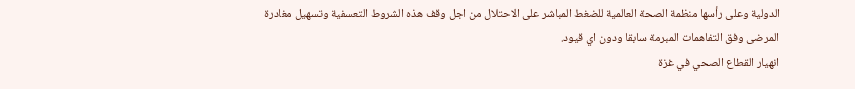الدولية وعلى رأسها منظمة الصحة العالمية للضغط المباشر على الاحتلال من اجل وقف هذه الشروط التعسفية وتسهيل مغادرة المرضى وفق التفاهمات المبرمة سابقا ودون اي قيود.
انهيار القطاع الصحي في غزة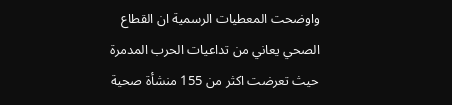واوضحت المعطيات الرسمية ان القطاع الصحي يعاني من تداعيات الحرب المدمرة حيث تعرضت اكثر من 155 منشأة صحية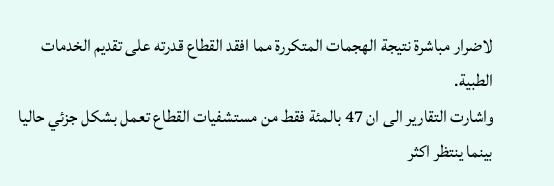لاضرار مباشرة نتيجة الهجمات المتكررة مما افقد القطاع قدرته على تقديم الخدمات الطبية.
واشارت التقارير الى ان 47 بالمئة فقط من مستشفيات القطاع تعمل بشكل جزئي حاليا بينما ينتظر اكثر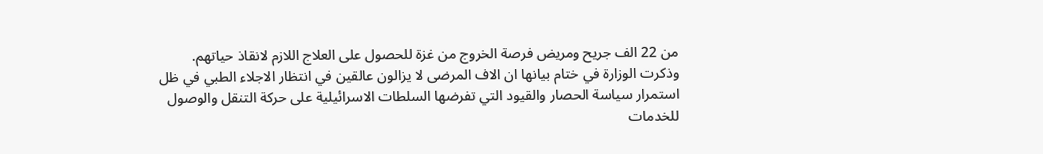من 22 الف جريح ومريض فرصة الخروج من غزة للحصول على العلاج اللازم لانقاذ حياتهم.
وذكرت الوزارة في ختام بيانها ان الاف المرضى لا يزالون عالقين في انتظار الاجلاء الطبي في ظل استمرار سياسة الحصار والقيود التي تفرضها السلطات الاسرائيلية على حركة التنقل والوصول للخدمات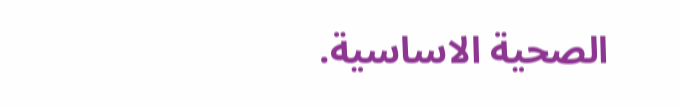الصحية الاساسية.